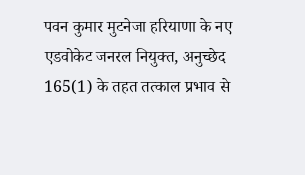पवन कुमार मुटनेजा हरियाणा के नए एडवोकेट जनरल नियुक्त, अनुच्छेद 165(1) के तहत तत्काल प्रभाव से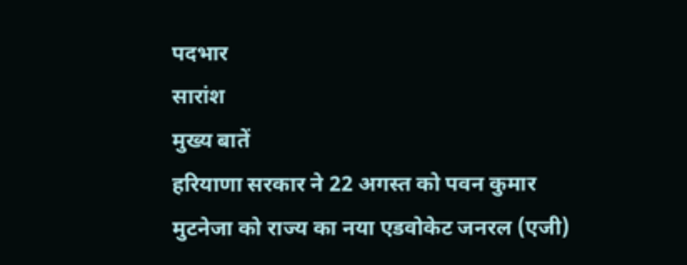पदभार
सारांश
मुख्य बातें
हरियाणा सरकार ने 22 अगस्त को पवन कुमार मुटनेजा को राज्य का नया एडवोकेट जनरल (एजी)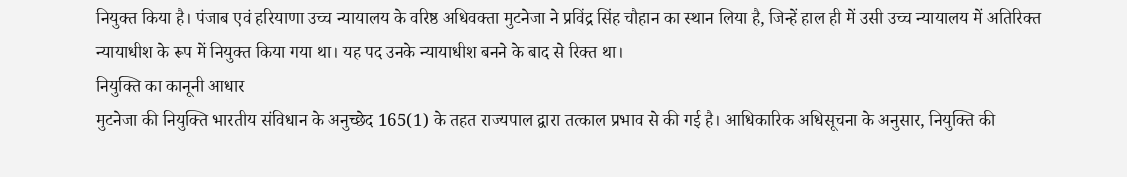नियुक्त किया है। पंजाब एवं हरियाणा उच्च न्यायालय के वरिष्ठ अधिवक्ता मुटनेजा ने प्रविंद्र सिंह चौहान का स्थान लिया है, जिन्हें हाल ही में उसी उच्च न्यायालय में अतिरिक्त न्यायाधीश के रूप में नियुक्त किया गया था। यह पद उनके न्यायाधीश बनने के बाद से रिक्त था।
नियुक्ति का कानूनी आधार
मुटनेजा की नियुक्ति भारतीय संविधान के अनुच्छेद 165(1) के तहत राज्यपाल द्वारा तत्काल प्रभाव से की गई है। आधिकारिक अधिसूचना के अनुसार, नियुक्ति की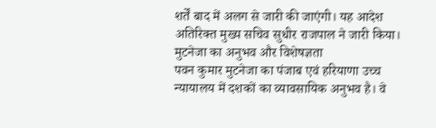शर्तें बाद में अलग से जारी की जाएंगी। यह आदेश अतिरिक्त मुख्य सचिव सुधीर राजपाल ने जारी किया।
मुटनेजा का अनुभव और विशेषज्ञता
पवन कुमार मुटनेजा का पंजाब एवं हरियाणा उच्च न्यायालय में दशकों का व्यावसायिक अनुभव है। वे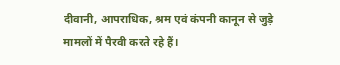दीवानी, आपराधिक, श्रम एवं कंपनी कानून से जुड़े मामलों में पैरवी करते रहे हैं।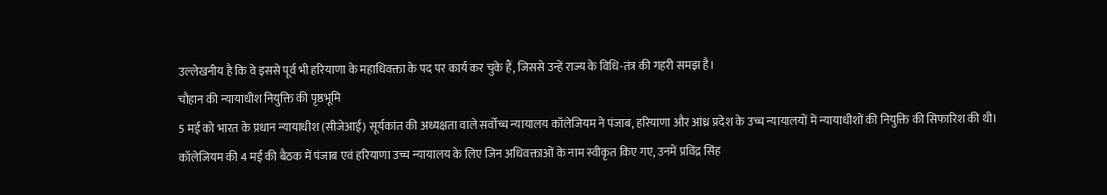उल्लेखनीय है कि वे इससे पूर्व भी हरियाणा के महाधिवक्ता के पद पर कार्य कर चुके हैं, जिससे उन्हें राज्य के विधि-तंत्र की गहरी समझ है।
चौहान की न्यायाधीश नियुक्ति की पृष्ठभूमि
5 मई को भारत के प्रधान न्यायाधीश (सीजेआई) सूर्यकांत की अध्यक्षता वाले सर्वोच्च न्यायालय कॉलेजियम ने पंजाब, हरियाणा और आंध्र प्रदेश के उच्च न्यायालयों में न्यायाधीशों की नियुक्ति की सिफारिश की थी। कॉलेजियम की 4 मई की बैठक में पंजाब एवं हरियाणा उच्च न्यायालय के लिए जिन अधिवक्ताओं के नाम स्वीकृत किए गए, उनमें प्रविंद्र सिंह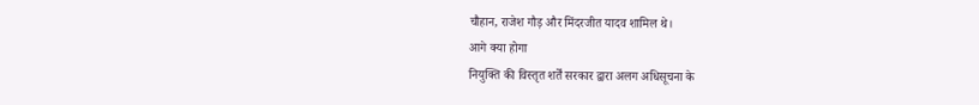चौहान, राजेश गौड़ और मिंदरजीत यादव शामिल थे।
आगे क्या होगा
नियुक्ति की विस्तृत शर्तें सरकार द्वारा अलग अधिसूचना के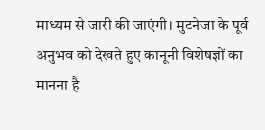माध्यम से जारी की जाएंगी। मुटनेजा के पूर्व अनुभव को देखते हुए कानूनी विशेषज्ञों का मानना है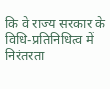कि वे राज्य सरकार के विधि-प्रतिनिधित्व में निरंतरता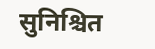सुनिश्चित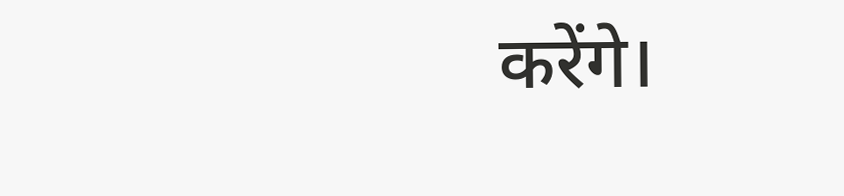करेंगे।